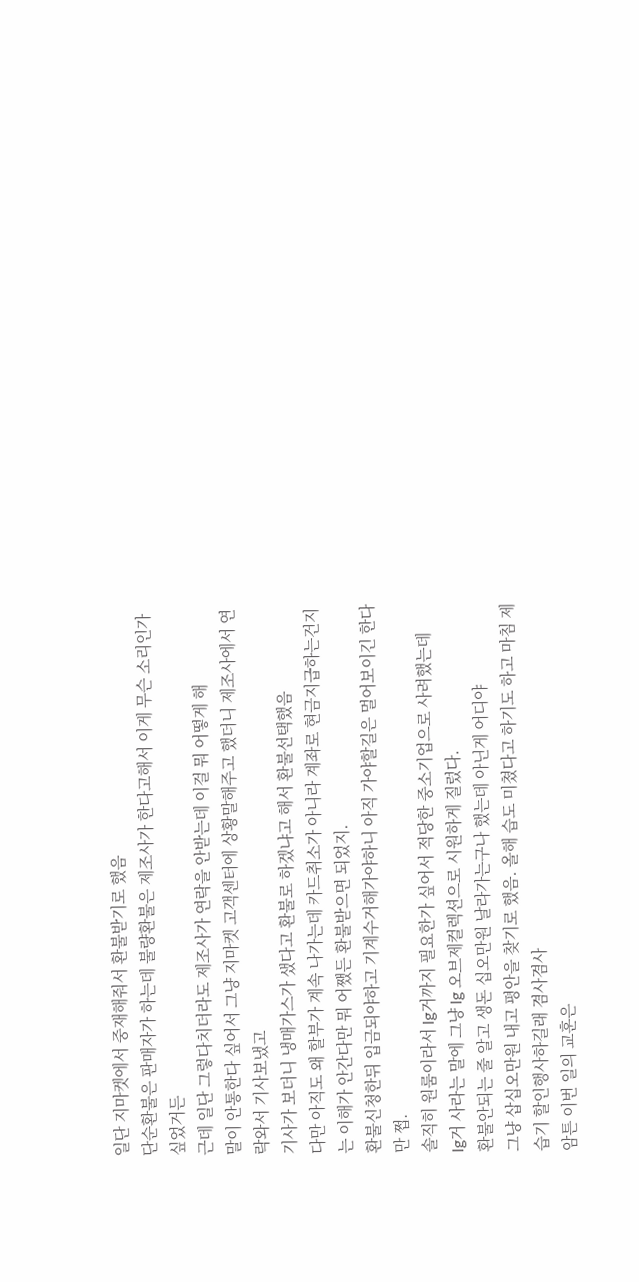일단 지마켓에서 중재해줘서 환불받기로 했음
단순환불은 판매자가 하는데 불량환불은 제조사가 한다고해서 이게 무슨 소리인가 싶었거든
근데 일단 그렇다치더라도 제조사가 연락을 안받는데 이걸 뭐 어떻게 해
말이 안통한다 싶어서 그냥 지마켓 고객센터에 상황말해주고 했더니 제조사에서 연락와서 기사보냈고
기사가 보더니 냉매가스가 샜다고 환불로 하겠냐고 해서 환불선택했음
다만 아직도 왜 할부가 계속 나가는데 카드취소가 아니라 계좌로 현금지급하는건지는 이해가 안간다만 뭐 어쨌든 환불받으면 되었지.
환불신청한뒤 입금되야하고 기계수거해가야하니 아직 가야할길은 멀어보이긴 한다만 쩝.
솔직히 원룸이라서 lg거까지 필요한가 싶어서 적당한 중소기업으로 사려했는데
lg거 사라는 말에 그냥 lg 오브제컬렉션으로 시원하게 질렀다.
환불안되는 줄 알고 생돈 십오만원 날라가는구나 했는데 아닌게 어디야
그냥 삽십오만원 내고 평안을 찾기로 했음. 올해 습도 미쳤다고 하기도 하고 마침 제습기 할인행사하길래 겸사겸사
암튼 이번 일의 교훈은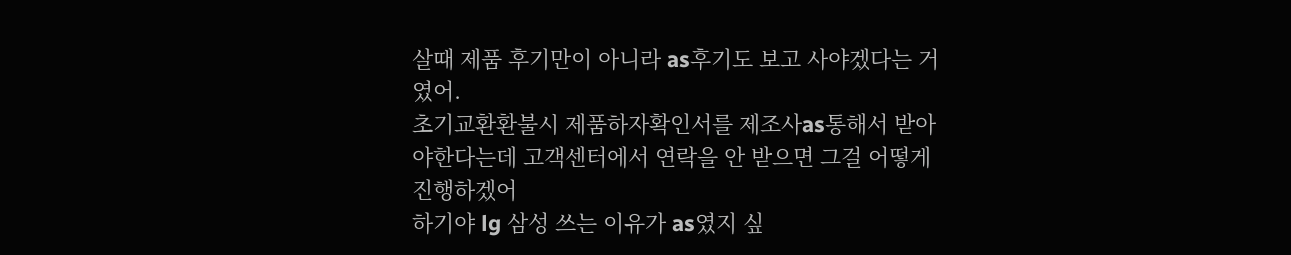살때 제품 후기만이 아니라 as후기도 보고 사야겠다는 거였어.
초기교환환불시 제품하자확인서를 제조사as통해서 받아야한다는데 고객센터에서 연락을 안 받으면 그걸 어떻게 진행하겠어
하기야 lg 삼성 쓰는 이유가 as였지 싶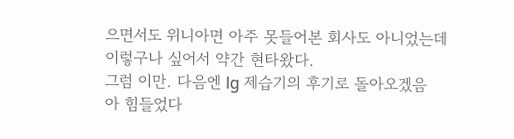으면서도 위니아면 아주 못들어본 회사도 아니었는데 이렇구나 싶어서 약간 현타왔다.
그럼 이만. 다음엔 lg 제습기의 후기로 돌아오겠음
아 힘들었다